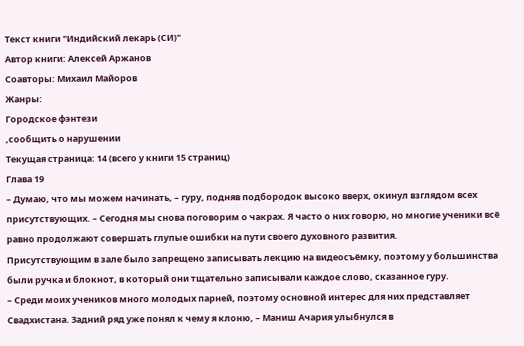Текст книги "Индийский лекарь (СИ)"
Автор книги: Алексей Аржанов
Соавторы: Михаил Майоров
Жанры:
Городское фэнтези
,сообщить о нарушении
Текущая страница: 14 (всего у книги 15 страниц)
Глава 19
– Думаю, что мы можем начинать, – гуру, подняв подбородок высоко вверх, окинул взглядом всех присутствующих. – Сегодня мы снова поговорим о чакрах. Я часто о них говорю, но многие ученики всё равно продолжают совершать глупые ошибки на пути своего духовного развития.
Присутствующим в зале было запрещено записывать лекцию на видеосъёмку, поэтому у большинства были ручка и блокнот, в который они тщательно записывали каждое слово, сказанное гуру.
– Среди моих учеников много молодых парней, поэтому основной интерес для них представляет Свадхистана. Задний ряд уже понял к чему я клоню, – Маниш Ачария улыбнулся в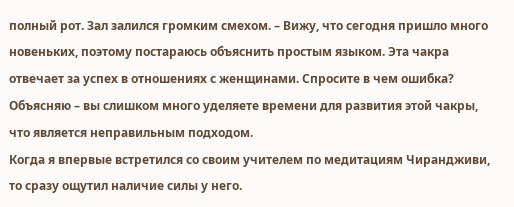полный рот. Зал залился громким смехом. – Вижу, что сегодня пришло много новеньких, поэтому постараюсь объяснить простым языком. Эта чакра отвечает за успех в отношениях с женщинами. Спросите в чем ошибка? Объясняю – вы слишком много уделяете времени для развития этой чакры, что является неправильным подходом.
Когда я впервые встретился со своим учителем по медитациям Чирандживи, то сразу ощутил наличие силы у него.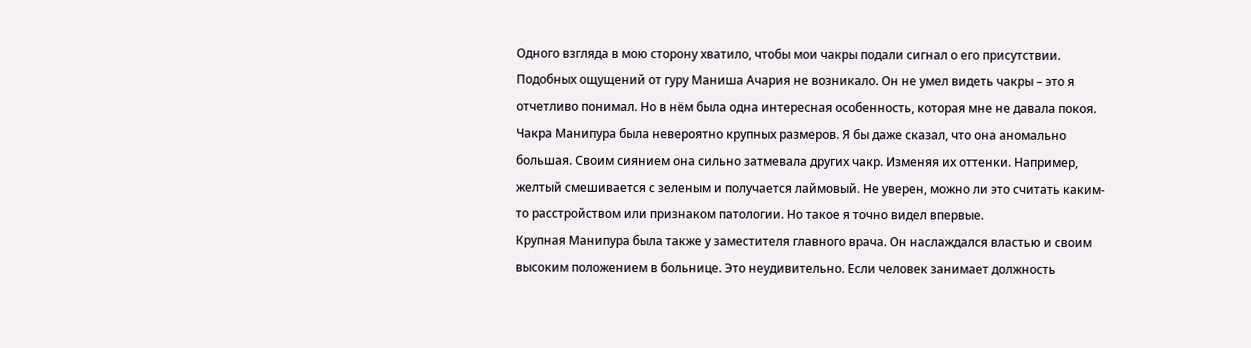Одного взгляда в мою сторону хватило, чтобы мои чакры подали сигнал о его присутствии.
Подобных ощущений от гуру Маниша Ачария не возникало. Он не умел видеть чакры – это я отчетливо понимал. Но в нём была одна интересная особенность, которая мне не давала покоя.
Чакра Манипура была невероятно крупных размеров. Я бы даже сказал, что она аномально большая. Своим сиянием она сильно затмевала других чакр. Изменяя их оттенки. Например, желтый смешивается с зеленым и получается лаймовый. Не уверен, можно ли это считать каким-то расстройством или признаком патологии. Но такое я точно видел впервые.
Крупная Манипура была также у заместителя главного врача. Он наслаждался властью и своим высоким положением в больнице. Это неудивительно. Если человек занимает должность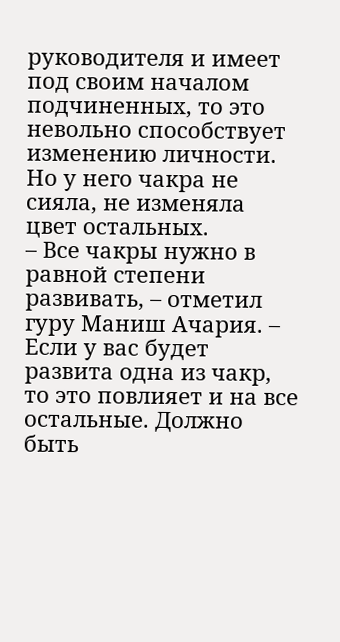руководителя и имеет под своим началом подчиненных, то это невольно способствует изменению личности. Но у него чакра не сияла, не изменяла цвет остальных.
– Все чакры нужно в равной степени развивать, – отметил гуру Маниш Ачария. – Если у вас будет развита одна из чакр, то это повлияет и на все остальные. Должно быть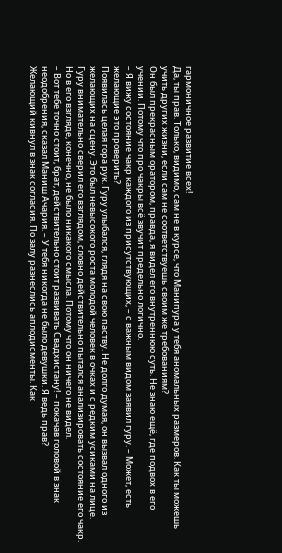гармоничное развитие всех!
Да, ты прав. Только, видимо, сам не в курсе, что Манипура у тебя аномальных размеров. Как ты можешь учить других жизни, если сам не соответствуешь своим же требованиям?
Он был прекрасным оратором, правда, я видел его внутреннюю суть. Не знаю ещё, где подвох в его учении. Потому что про чакры всё звучит предельно логично.
– Я вижу состояние чакр каждого из присутствующих, – с важным видом заявил гуру. – Может, есть желающие это проверить?
Появилась целая гора рук. Гуру улыбался, глядя на свою паству. Не долго думая, он вызвал одного из желающих на сцену. Это был невысокого роста молодой человек в очках и с редким усиками на лице.
Гуру внимательно сверил его взглядом, словно действительно пытался анализировать состояние его чакр. Но в его взгляде, конечно, не было никакого смысла. Потому что он ничего не видел.
– Вот тебе точно стоит, брат, действительно стоит развивать Свадхистану! – покачав головой в знак неодобрения, сказал Маниш Ачария. – У тебя никогда не было девушки. Я ведь прав?
Желающий кивнул в знак согласия. По залу разнеслись аплодисменты. Как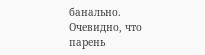банально. Очевидно, что парень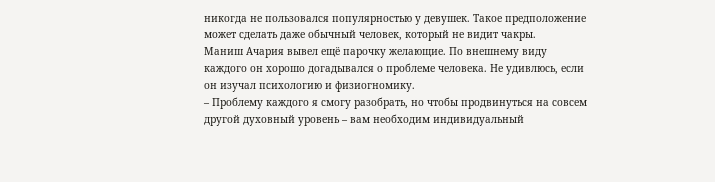никогда не пользовался популярностью у девушек. Такое предположение может сделать даже обычный человек, который не видит чакры.
Маниш Ачария вывел ещё парочку желающие. По внешнему виду каждого он хорошо догадывался о проблеме человека. Не удивлюсь, если он изучал психологию и физиогномику.
– Проблему каждого я смогу разобрать, но чтобы продвинуться на совсем другой духовный уровень – вам необходим индивидуальный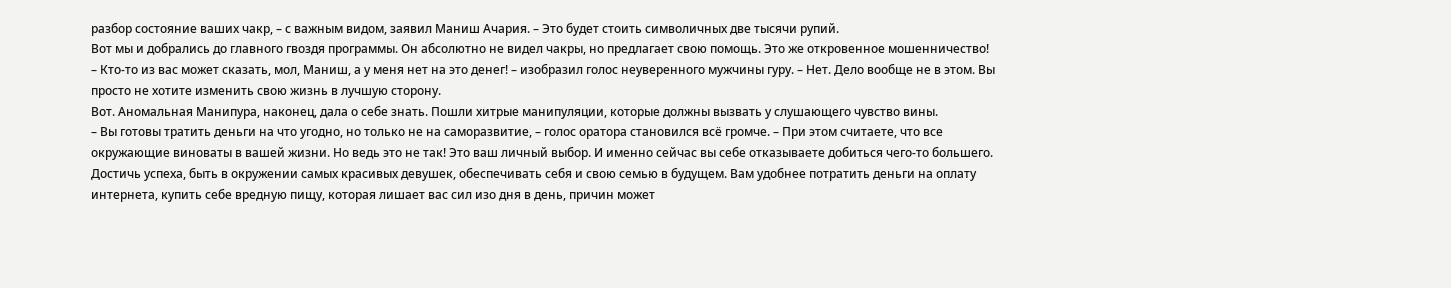разбор состояние ваших чакр, – с важным видом, заявил Маниш Ачария. – Это будет стоить символичных две тысячи рупий.
Вот мы и добрались до главного гвоздя программы. Он абсолютно не видел чакры, но предлагает свою помощь. Это же откровенное мошенничество!
– Кто-то из вас может сказать, мол, Маниш, а у меня нет на это денег! – изобразил голос неуверенного мужчины гуру. – Нет. Дело вообще не в этом. Вы просто не хотите изменить свою жизнь в лучшую сторону.
Вот. Аномальная Манипура, наконец, дала о себе знать. Пошли хитрые манипуляции, которые должны вызвать у слушающего чувство вины.
– Вы готовы тратить деньги на что угодно, но только не на саморазвитие, – голос оратора становился всё громче. – При этом считаете, что все окружающие виноваты в вашей жизни. Но ведь это не так! Это ваш личный выбор. И именно сейчас вы себе отказываете добиться чего-то большего. Достичь успеха, быть в окружении самых красивых девушек, обеспечивать себя и свою семью в будущем. Вам удобнее потратить деньги на оплату интернета, купить себе вредную пищу, которая лишает вас сил изо дня в день, причин может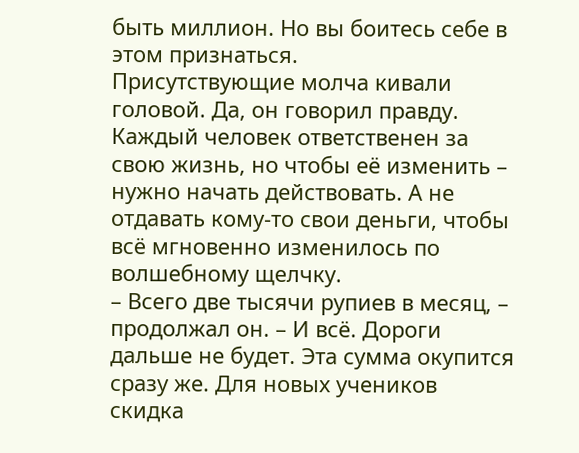быть миллион. Но вы боитесь себе в этом признаться.
Присутствующие молча кивали головой. Да, он говорил правду. Каждый человек ответственен за свою жизнь, но чтобы её изменить – нужно начать действовать. А не отдавать кому-то свои деньги, чтобы всё мгновенно изменилось по волшебному щелчку.
– Всего две тысячи рупиев в месяц, – продолжал он. – И всё. Дороги дальше не будет. Эта сумма окупится сразу же. Для новых учеников скидка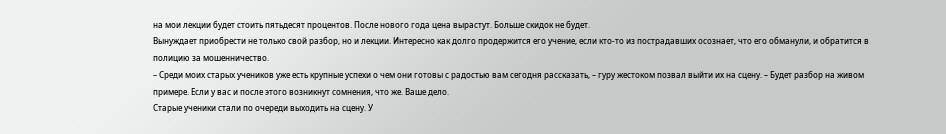на мои лекции будет стоить пятьдесят процентов. После нового года цена вырастут. Больше скидок не будет.
Вынуждает приобрести не только свой разбор, но и лекции. Интересно как долго продержится его учение, если кто-то из пострадавших осознает, что его обманули, и обратится в полицию за мошенничество.
– Среди моих старых учеников уже есть крупные успехи о чем они готовы с радостью вам сегодня рассказать, – гуру жестоком позвал выйти их на сцену. – Будет разбор на живом примере. Если у вас и после этого возникнут сомнения, что же. Ваше дело.
Старые ученики стали по очереди выходить на сцену. У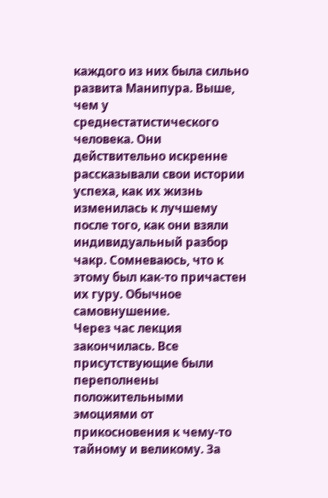каждого из них была сильно развита Манипура. Выше, чем у среднестатистического человека. Они действительно искренне рассказывали свои истории успеха, как их жизнь изменилась к лучшему после того, как они взяли индивидуальный разбор чакр. Сомневаюсь, что к этому был как-то причастен их гуру. Обычное самовнушение.
Через час лекция закончилась. Все присутствующие были переполнены положительными эмоциями от прикосновения к чему-то тайному и великому. За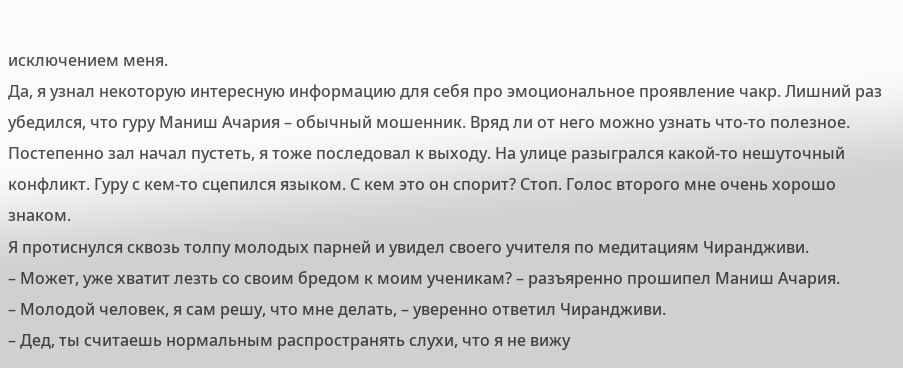исключением меня.
Да, я узнал некоторую интересную информацию для себя про эмоциональное проявление чакр. Лишний раз убедился, что гуру Маниш Ачария – обычный мошенник. Вряд ли от него можно узнать что-то полезное.
Постепенно зал начал пустеть, я тоже последовал к выходу. На улице разыгрался какой-то нешуточный конфликт. Гуру с кем-то сцепился языком. С кем это он спорит? Стоп. Голос второго мне очень хорошо знаком.
Я протиснулся сквозь толпу молодых парней и увидел своего учителя по медитациям Чирандживи.
– Может, уже хватит лезть со своим бредом к моим ученикам? – разъяренно прошипел Маниш Ачария.
– Молодой человек, я сам решу, что мне делать, – уверенно ответил Чирандживи.
– Дед, ты считаешь нормальным распространять слухи, что я не вижу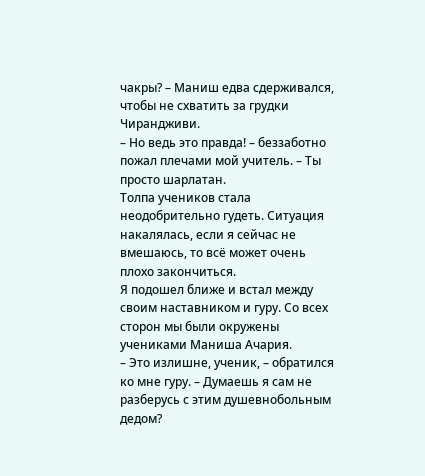чакры? – Маниш едва сдерживался, чтобы не схватить за грудки Чирандживи.
– Но ведь это правда! – беззаботно пожал плечами мой учитель. – Ты просто шарлатан.
Толпа учеников стала неодобрительно гудеть. Ситуация накалялась, если я сейчас не вмешаюсь, то всё может очень плохо закончиться.
Я подошел ближе и встал между своим наставником и гуру. Со всех сторон мы были окружены учениками Маниша Ачария.
– Это излишне, ученик, – обратился ко мне гуру. – Думаешь я сам не разберусь с этим душевнобольным дедом?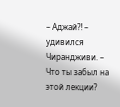– Аджай⁈ – удивился Чирандживи. – Что ты забыл на этой лекции?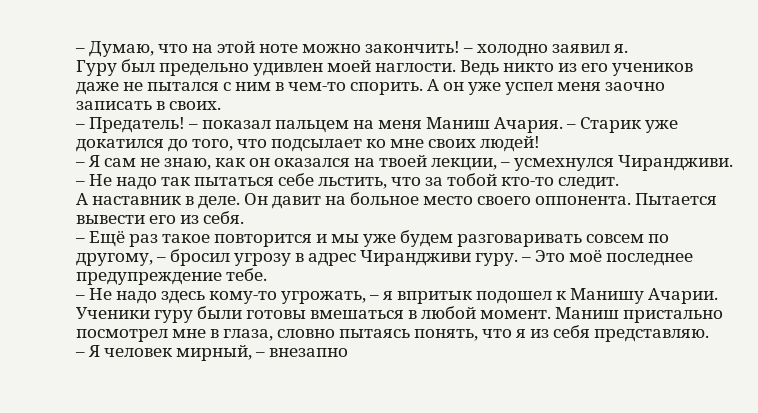– Думаю, что на этой ноте можно закончить! – холодно заявил я.
Гуру был предельно удивлен моей наглости. Ведь никто из его учеников даже не пытался с ним в чем-то спорить. А он уже успел меня заочно записать в своих.
– Предатель! – показал пальцем на меня Маниш Ачария. – Старик уже докатился до того, что подсылает ко мне своих людей!
– Я сам не знаю, как он оказался на твоей лекции, – усмехнулся Чирандживи. – Не надо так пытаться себе льстить, что за тобой кто-то следит.
А наставник в деле. Он давит на больное место своего оппонента. Пытается вывести его из себя.
– Ещё раз такое повторится и мы уже будем разговаривать совсем по другому, – бросил угрозу в адрес Чирандживи гуру. – Это моё последнее предупреждение тебе.
– Не надо здесь кому-то угрожать, – я впритык подошел к Манишу Ачарии.
Ученики гуру были готовы вмешаться в любой момент. Маниш пристально посмотрел мне в глаза, словно пытаясь понять, что я из себя представляю.
– Я человек мирный, – внезапно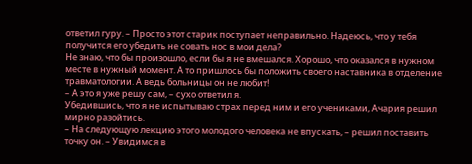ответил гуру. – Просто этот старик поступает неправильно. Надеюсь, что у тебя получится его убедить не совать нос в мои дела?
Не знаю, что бы произошло, если бы я не вмешался. Хорошо, что оказался в нужном месте в нужный момент. А то пришлось бы положить своего наставника в отделение травматологии. А ведь больницы он не любит!
– А это я уже решу сам, – сухо ответил я.
Убедившись, что я не испытываю страх перед ним и его учениками, Ачария решил мирно разойтись.
– На следующую лекцию этого молодого человека не впускать, – решил поставить точку он. – Увидимся в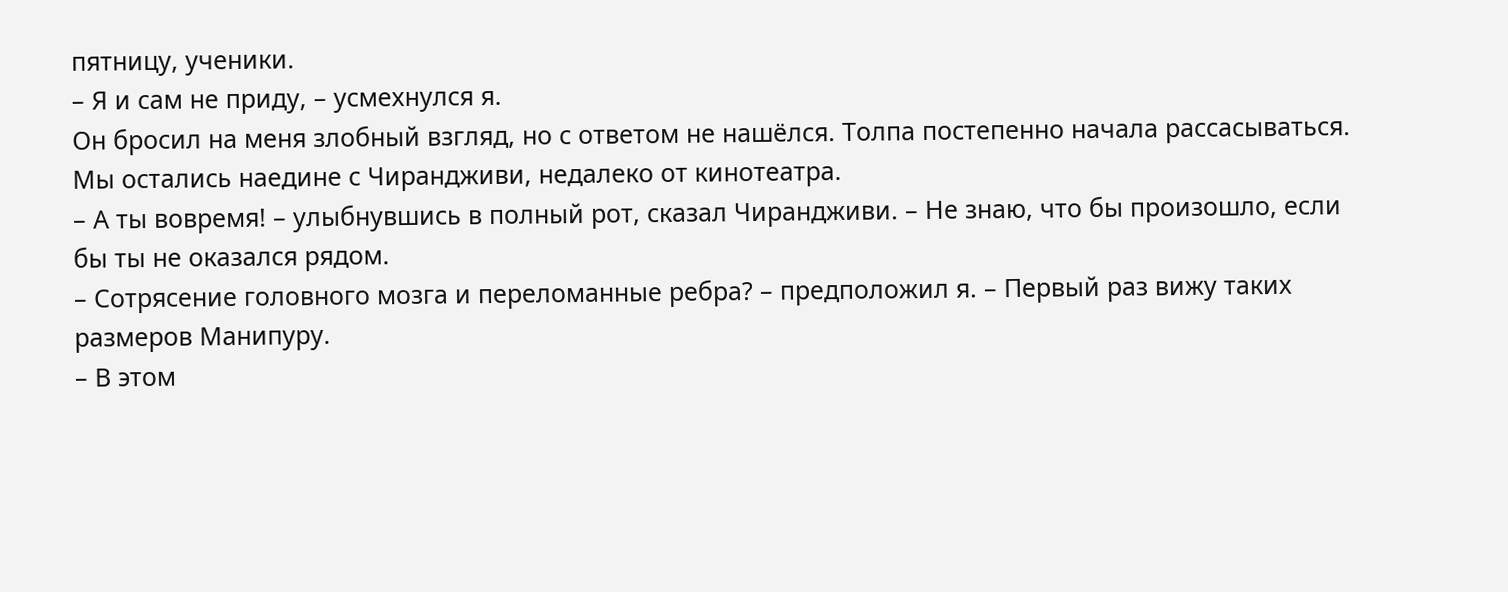пятницу, ученики.
– Я и сам не приду, – усмехнулся я.
Он бросил на меня злобный взгляд, но с ответом не нашёлся. Толпа постепенно начала рассасываться. Мы остались наедине с Чирандживи, недалеко от кинотеатра.
– А ты вовремя! – улыбнувшись в полный рот, сказал Чирандживи. – Не знаю, что бы произошло, если бы ты не оказался рядом.
– Сотрясение головного мозга и переломанные ребра? – предположил я. – Первый раз вижу таких размеров Манипуру.
– В этом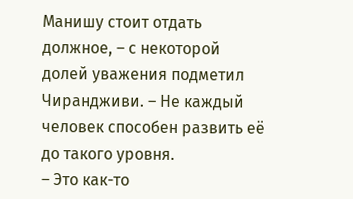Манишу стоит отдать должное, – с некоторой долей уважения подметил Чирандживи. – Не каждый человек способен развить её до такого уровня.
– Это как-то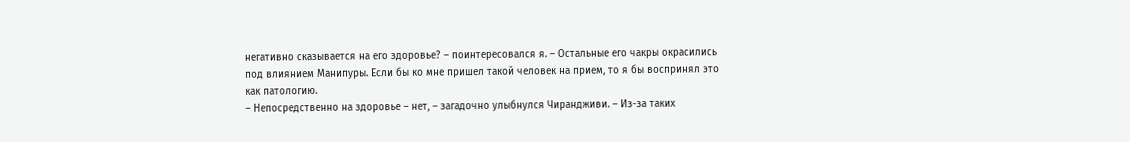негативно сказывается на его здоровье? – поинтересовался я. – Остальные его чакры окрасились под влиянием Манипуры. Если бы ко мне пришел такой человек на прием, то я бы воспринял это как патологию.
– Непосредственно на здоровье – нет, – загадочно улыбнулся Чирандживи. – Из-за таких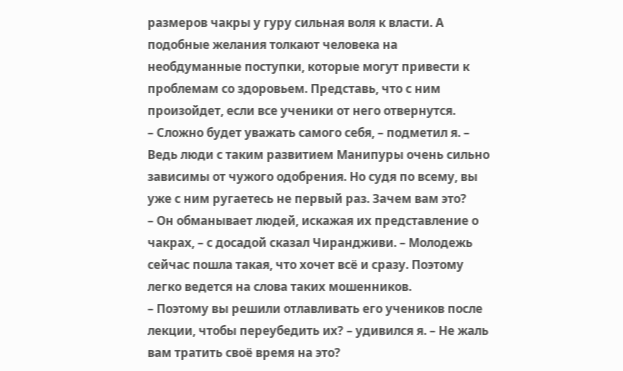размеров чакры у гуру сильная воля к власти. А подобные желания толкают человека на необдуманные поступки, которые могут привести к проблемам со здоровьем. Представь, что с ним произойдет, если все ученики от него отвернутся.
– Сложно будет уважать самого себя, – подметил я. – Ведь люди с таким развитием Манипуры очень сильно зависимы от чужого одобрения. Но судя по всему, вы уже с ним ругаетесь не первый раз. Зачем вам это?
– Он обманывает людей, искажая их представление о чакрах, – с досадой сказал Чирандживи. – Молодежь сейчас пошла такая, что хочет всё и сразу. Поэтому легко ведется на слова таких мошенников.
– Поэтому вы решили отлавливать его учеников после лекции, чтобы переубедить их? – удивился я. – Не жаль вам тратить своё время на это?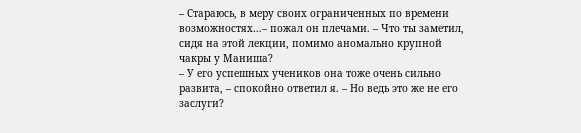– Стараюсь, в меру своих ограниченных по времени возможностях…– пожал он плечами. – Что ты заметил, сидя на этой лекции, помимо аномально крупной чакры у Маниша?
– У его успешных учеников она тоже очень сильно развита, – спокойно ответил я. – Но ведь это же не его заслуги?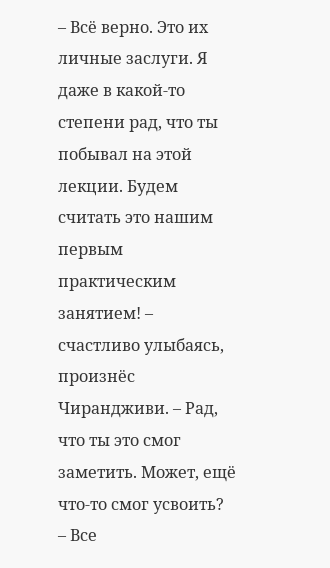– Всё верно. Это их личные заслуги. Я даже в какой-то степени рад, что ты побывал на этой лекции. Будем считать это нашим первым практическим занятием! – счастливо улыбаясь, произнёс Чирандживи. – Рад, что ты это смог заметить. Может, ещё что-то смог усвоить?
– Все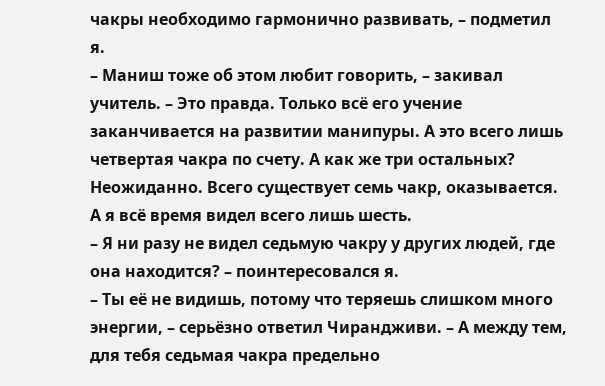чакры необходимо гармонично развивать, – подметил я.
– Маниш тоже об этом любит говорить, – закивал учитель. – Это правда. Только всё его учение заканчивается на развитии манипуры. А это всего лишь четвертая чакра по счету. А как же три остальных?
Неожиданно. Всего существует семь чакр, оказывается. А я всё время видел всего лишь шесть.
– Я ни разу не видел седьмую чакру у других людей, где она находится? – поинтересовался я.
– Ты её не видишь, потому что теряешь слишком много энергии, – серьёзно ответил Чирандживи. – А между тем, для тебя седьмая чакра предельно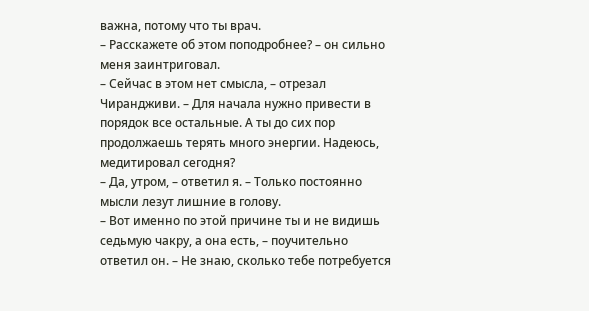важна, потому что ты врач.
– Расскажете об этом поподробнее? – он сильно меня заинтриговал.
– Сейчас в этом нет смысла, – отрезал Чирандживи. – Для начала нужно привести в порядок все остальные. А ты до сих пор продолжаешь терять много энергии. Надеюсь, медитировал сегодня?
– Да, утром, – ответил я. – Только постоянно мысли лезут лишние в голову.
– Вот именно по этой причине ты и не видишь седьмую чакру, а она есть, – поучительно ответил он. – Не знаю, сколько тебе потребуется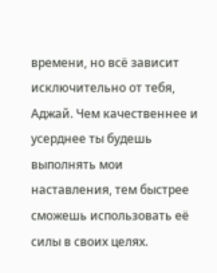времени, но всё зависит исключительно от тебя, Аджай. Чем качественнее и усерднее ты будешь выполнять мои наставления, тем быстрее сможешь использовать её силы в своих целях.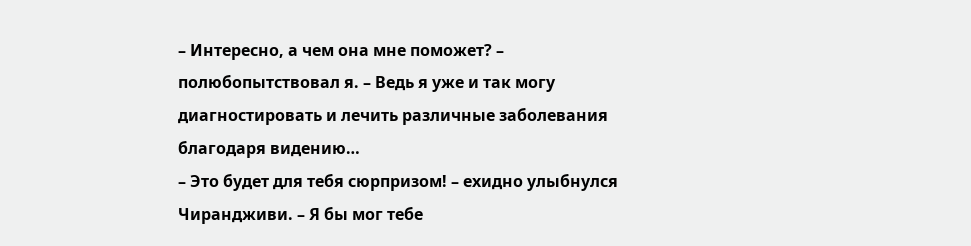– Интересно, а чем она мне поможет? – полюбопытствовал я. – Ведь я уже и так могу диагностировать и лечить различные заболевания благодаря видению…
– Это будет для тебя сюрпризом! – ехидно улыбнулся Чирандживи. – Я бы мог тебе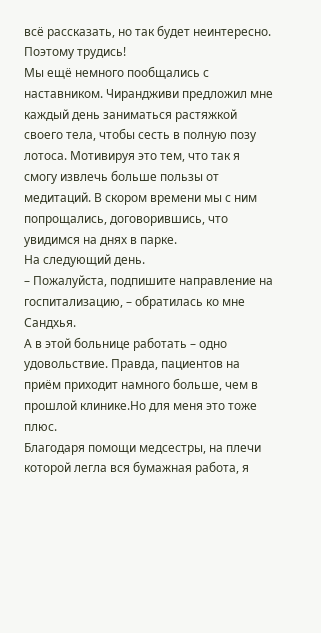всё рассказать, но так будет неинтересно. Поэтому трудись!
Мы ещё немного пообщались с наставником. Чирандживи предложил мне каждый день заниматься растяжкой своего тела, чтобы сесть в полную позу лотоса. Мотивируя это тем, что так я смогу извлечь больше пользы от медитаций. В скором времени мы с ним попрощались, договорившись, что увидимся на днях в парке.
На следующий день.
– Пожалуйста, подпишите направление на госпитализацию, – обратилась ко мне Сандхья.
А в этой больнице работать – одно удовольствие. Правда, пациентов на приём приходит намного больше, чем в прошлой клинике.Но для меня это тоже плюс.
Благодаря помощи медсестры, на плечи которой легла вся бумажная работа, я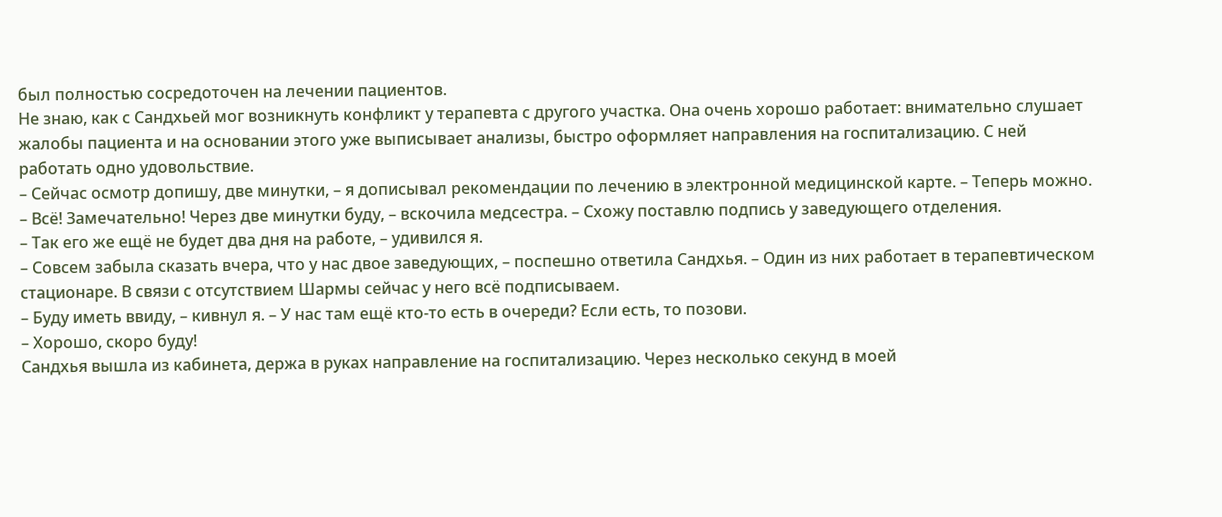был полностью сосредоточен на лечении пациентов.
Не знаю, как с Сандхьей мог возникнуть конфликт у терапевта с другого участка. Она очень хорошо работает: внимательно слушает жалобы пациента и на основании этого уже выписывает анализы, быстро оформляет направления на госпитализацию. С ней работать одно удовольствие.
– Сейчас осмотр допишу, две минутки, – я дописывал рекомендации по лечению в электронной медицинской карте. – Теперь можно.
– Всё! Замечательно! Через две минутки буду, – вскочила медсестра. – Схожу поставлю подпись у заведующего отделения.
– Так его же ещё не будет два дня на работе, – удивился я.
– Совсем забыла сказать вчера, что у нас двое заведующих, – поспешно ответила Сандхья. – Один из них работает в терапевтическом стационаре. В связи с отсутствием Шармы сейчас у него всё подписываем.
– Буду иметь ввиду, – кивнул я. – У нас там ещё кто-то есть в очереди? Если есть, то позови.
– Хорошо, скоро буду!
Сандхья вышла из кабинета, держа в руках направление на госпитализацию. Через несколько секунд в моей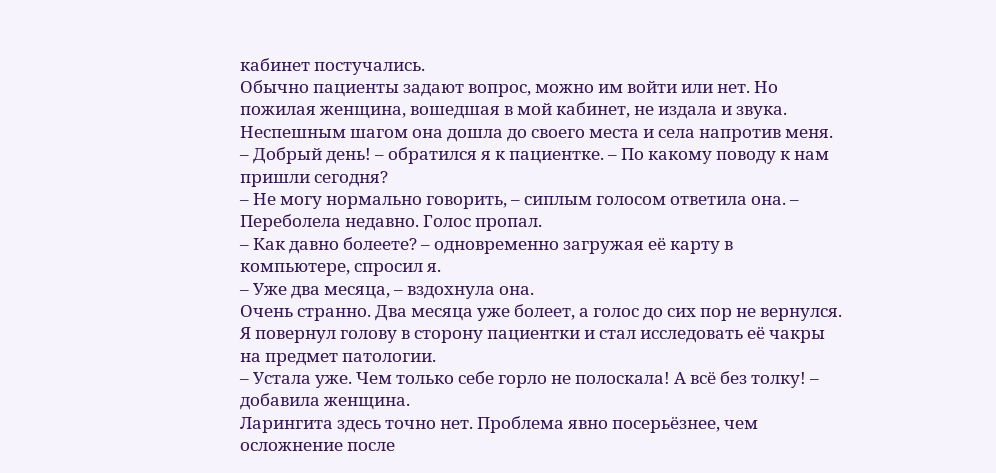кабинет постучались.
Обычно пациенты задают вопрос, можно им войти или нет. Но пожилая женщина, вошедшая в мой кабинет, не издала и звука.
Неспешным шагом она дошла до своего места и села напротив меня.
– Добрый день! – обратился я к пациентке. – По какому поводу к нам пришли сегодня?
– Не могу нормально говорить, – сиплым голосом ответила она. – Переболела недавно. Голос пропал.
– Как давно болеете? – одновременно загружая её карту в компьютере, спросил я.
– Уже два месяца, – вздохнула она.
Очень странно. Два месяца уже болеет, а голос до сих пор не вернулся. Я повернул голову в сторону пациентки и стал исследовать её чакры на предмет патологии.
– Устала уже. Чем только себе горло не полоскала! А всё без толку! – добавила женщина.
Ларингита здесь точно нет. Проблема явно посерьёзнее, чем осложнение после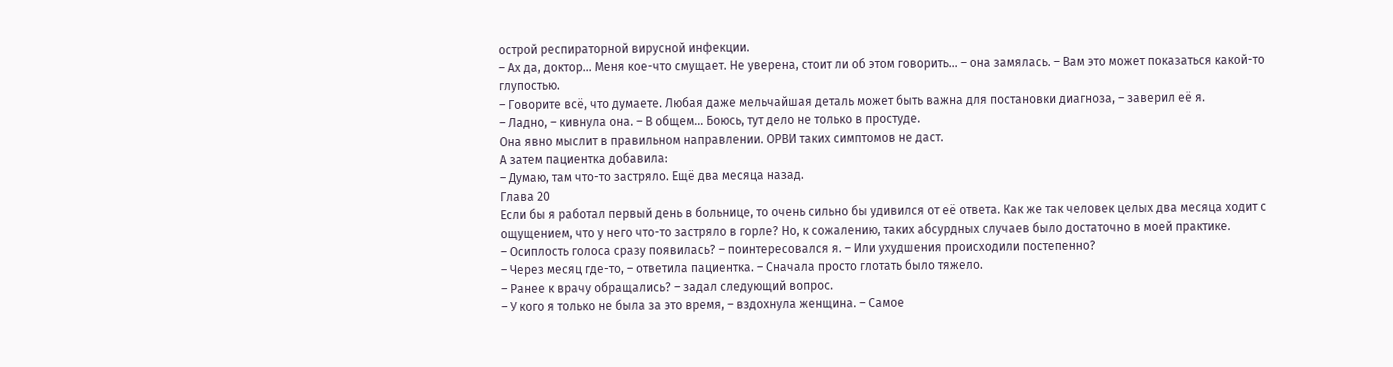острой респираторной вирусной инфекции.
– Ах да, доктор… Меня кое-что смущает. Не уверена, стоит ли об этом говорить… – она замялась. – Вам это может показаться какой-то глупостью.
– Говорите всё, что думаете. Любая даже мельчайшая деталь может быть важна для постановки диагноза, – заверил её я.
– Ладно, – кивнула она. – В общем… Боюсь, тут дело не только в простуде.
Она явно мыслит в правильном направлении. ОРВИ таких симптомов не даст.
А затем пациентка добавила:
– Думаю, там что-то застряло. Ещё два месяца назад.
Глава 20
Если бы я работал первый день в больнице, то очень сильно бы удивился от её ответа. Как же так человек целых два месяца ходит с ощущением, что у него что-то застряло в горле? Но, к сожалению, таких абсурдных случаев было достаточно в моей практике.
– Осиплость голоса сразу появилась? – поинтересовался я. – Или ухудшения происходили постепенно?
– Через месяц где-то, – ответила пациентка. – Сначала просто глотать было тяжело.
– Ранее к врачу обращались? – задал следующий вопрос.
– У кого я только не была за это время, – вздохнула женщина. – Самое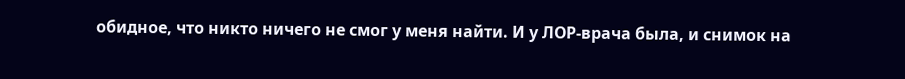обидное, что никто ничего не смог у меня найти. И у ЛОР-врача была, и снимок на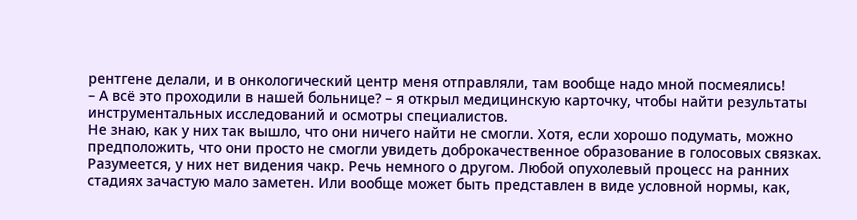рентгене делали, и в онкологический центр меня отправляли, там вообще надо мной посмеялись!
– А всё это проходили в нашей больнице? – я открыл медицинскую карточку, чтобы найти результаты инструментальных исследований и осмотры специалистов.
Не знаю, как у них так вышло, что они ничего найти не смогли. Хотя, если хорошо подумать, можно предположить, что они просто не смогли увидеть доброкачественное образование в голосовых связках.
Разумеется, у них нет видения чакр. Речь немного о другом. Любой опухолевый процесс на ранних стадиях зачастую мало заметен. Или вообще может быть представлен в виде условной нормы, как,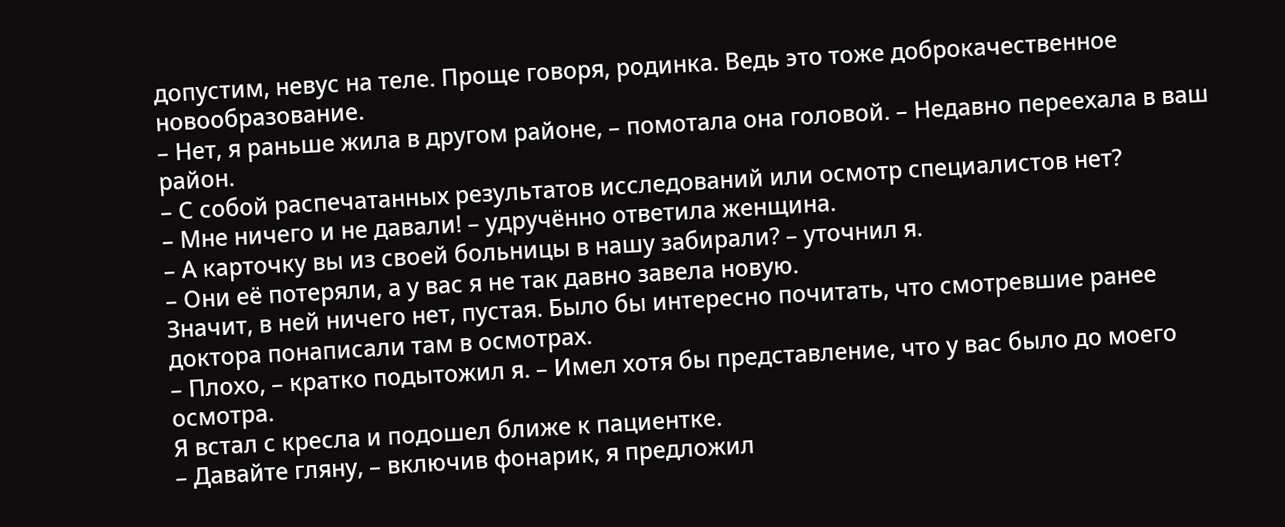допустим, невус на теле. Проще говоря, родинка. Ведь это тоже доброкачественное новообразование.
– Нет, я раньше жила в другом районе, – помотала она головой. – Недавно переехала в ваш район.
– С собой распечатанных результатов исследований или осмотр специалистов нет?
– Мне ничего и не давали! – удручённо ответила женщина.
– А карточку вы из своей больницы в нашу забирали? – уточнил я.
– Они её потеряли, а у вас я не так давно завела новую.
Значит, в ней ничего нет, пустая. Было бы интересно почитать, что смотревшие ранее доктора понаписали там в осмотрах.
– Плохо, – кратко подытожил я. – Имел хотя бы представление, что у вас было до моего осмотра.
Я встал с кресла и подошел ближе к пациентке.
– Давайте гляну, – включив фонарик, я предложил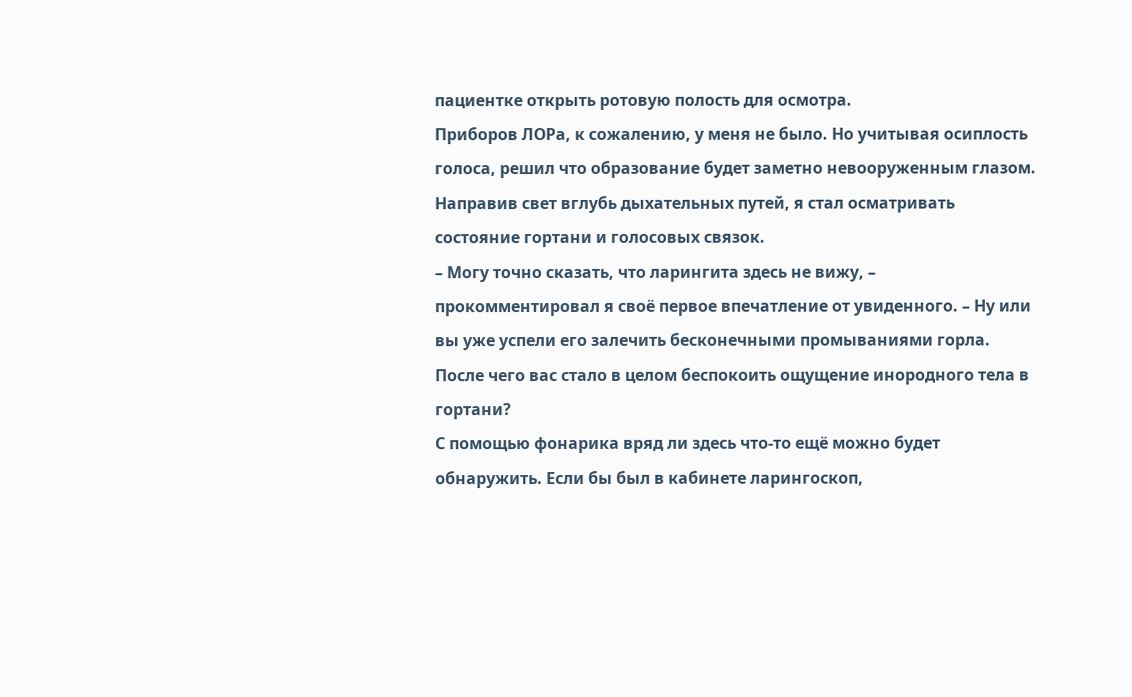пациентке открыть ротовую полость для осмотра.
Приборов ЛОРа, к сожалению, у меня не было. Но учитывая осиплость голоса, решил что образование будет заметно невооруженным глазом.
Направив свет вглубь дыхательных путей, я стал осматривать состояние гортани и голосовых связок.
– Могу точно сказать, что ларингита здесь не вижу, – прокомментировал я своё первое впечатление от увиденного. – Ну или вы уже успели его залечить бесконечными промываниями горла. После чего вас стало в целом беспокоить ощущение инородного тела в гортани?
С помощью фонарика вряд ли здесь что-то ещё можно будет обнаружить. Если бы был в кабинете ларингоскоп,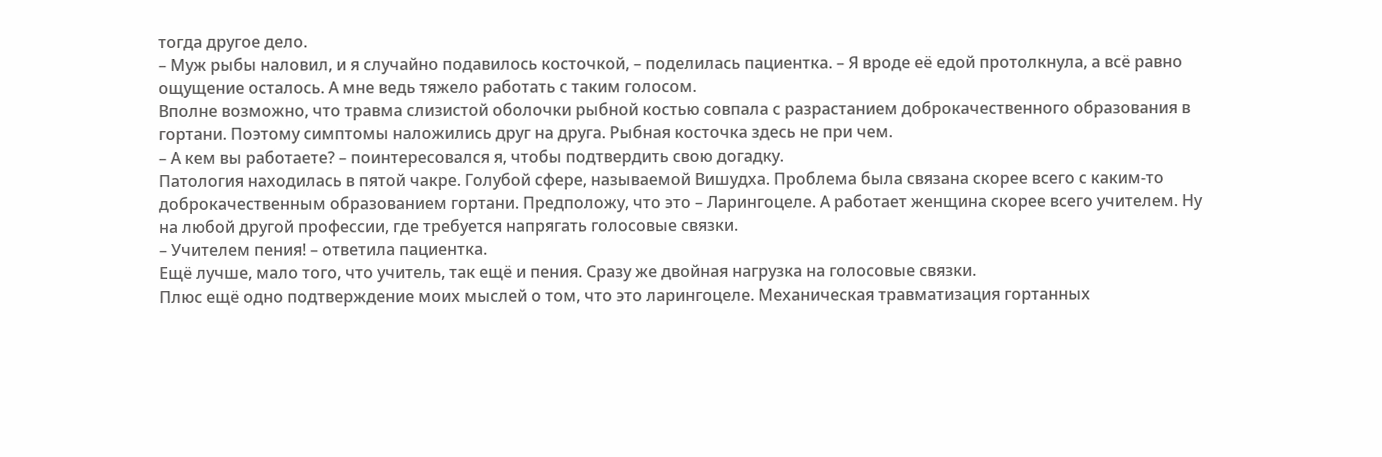тогда другое дело.
– Муж рыбы наловил, и я случайно подавилось косточкой, – поделилась пациентка. – Я вроде её едой протолкнула, а всё равно ощущение осталось. А мне ведь тяжело работать с таким голосом.
Вполне возможно, что травма слизистой оболочки рыбной костью совпала с разрастанием доброкачественного образования в гортани. Поэтому симптомы наложились друг на друга. Рыбная косточка здесь не при чем.
– А кем вы работаете? – поинтересовался я, чтобы подтвердить свою догадку.
Патология находилась в пятой чакре. Голубой сфере, называемой Вишудха. Проблема была связана скорее всего с каким-то доброкачественным образованием гортани. Предположу, что это – Ларингоцеле. А работает женщина скорее всего учителем. Ну на любой другой профессии, где требуется напрягать голосовые связки.
– Учителем пения! – ответила пациентка.
Ещё лучше, мало того, что учитель, так ещё и пения. Сразу же двойная нагрузка на голосовые связки.
Плюс ещё одно подтверждение моих мыслей о том, что это ларингоцеле. Механическая травматизация гортанных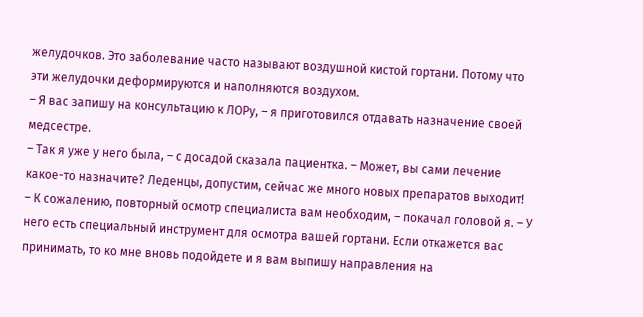желудочков. Это заболевание часто называют воздушной кистой гортани. Потому что эти желудочки деформируются и наполняются воздухом.
– Я вас запишу на консультацию к ЛОРу, – я приготовился отдавать назначение своей медсестре.
– Так я уже у него была, – с досадой сказала пациентка. – Может, вы сами лечение какое-то назначите? Леденцы, допустим, сейчас же много новых препаратов выходит!
– К сожалению, повторный осмотр специалиста вам необходим, – покачал головой я. – У него есть специальный инструмент для осмотра вашей гортани. Если откажется вас принимать, то ко мне вновь подойдете и я вам выпишу направления на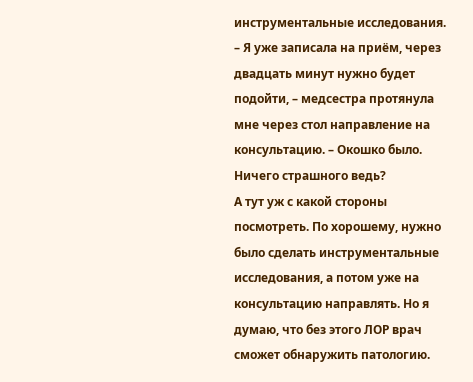инструментальные исследования.
– Я уже записала на приём, через двадцать минут нужно будет подойти, – медсестра протянула мне через стол направление на консультацию. – Окошко было. Ничего страшного ведь?
А тут уж с какой стороны посмотреть. По хорошему, нужно было сделать инструментальные исследования, а потом уже на консультацию направлять. Но я думаю, что без этого ЛОР врач сможет обнаружить патологию.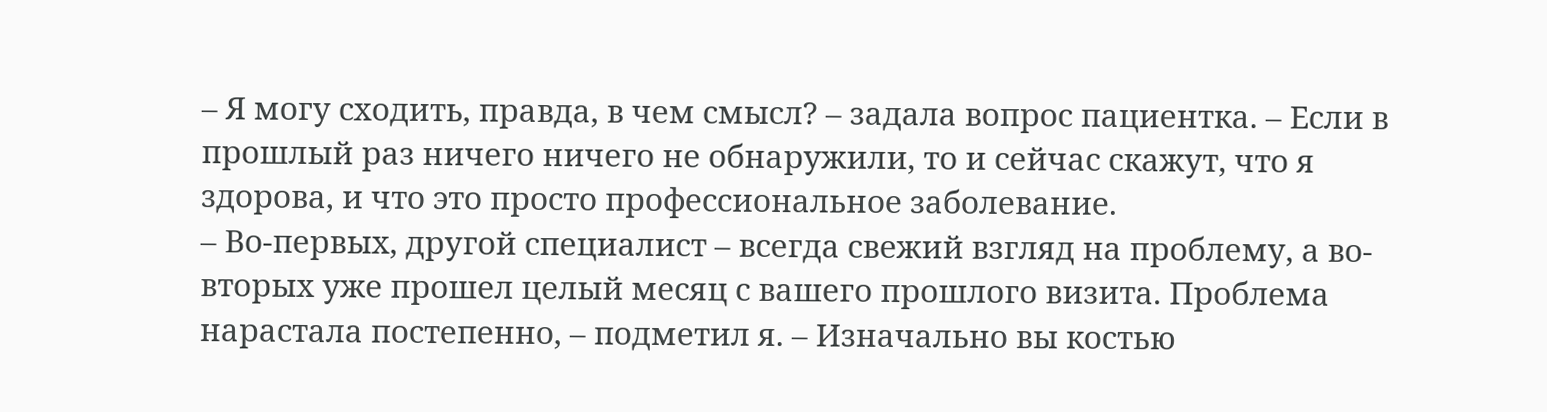– Я могу сходить, правда, в чем смысл? – задала вопрос пациентка. – Если в прошлый раз ничего ничего не обнаружили, то и сейчас скажут, что я здорова, и что это просто профессиональное заболевание.
– Во-первых, другой специалист – всегда свежий взгляд на проблему, а во-вторых уже прошел целый месяц с вашего прошлого визита. Проблема нарастала постепенно, – подметил я. – Изначально вы костью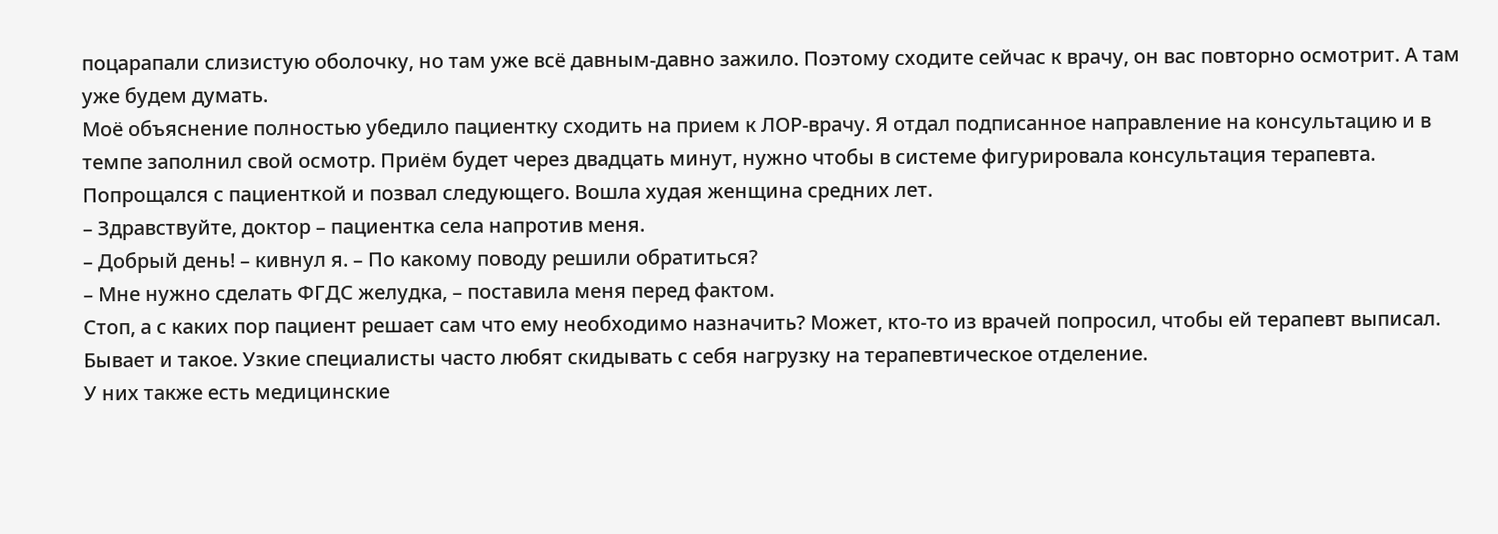поцарапали слизистую оболочку, но там уже всё давным-давно зажило. Поэтому сходите сейчас к врачу, он вас повторно осмотрит. А там уже будем думать.
Моё объяснение полностью убедило пациентку сходить на прием к ЛОР-врачу. Я отдал подписанное направление на консультацию и в темпе заполнил свой осмотр. Приём будет через двадцать минут, нужно чтобы в системе фигурировала консультация терапевта.
Попрощался с пациенткой и позвал следующего. Вошла худая женщина средних лет.
– Здравствуйте, доктор – пациентка села напротив меня.
– Добрый день! – кивнул я. – По какому поводу решили обратиться?
– Мне нужно сделать ФГДС желудка, – поставила меня перед фактом.
Стоп, а с каких пор пациент решает сам что ему необходимо назначить? Может, кто-то из врачей попросил, чтобы ей терапевт выписал. Бывает и такое. Узкие специалисты часто любят скидывать с себя нагрузку на терапевтическое отделение.
У них также есть медицинские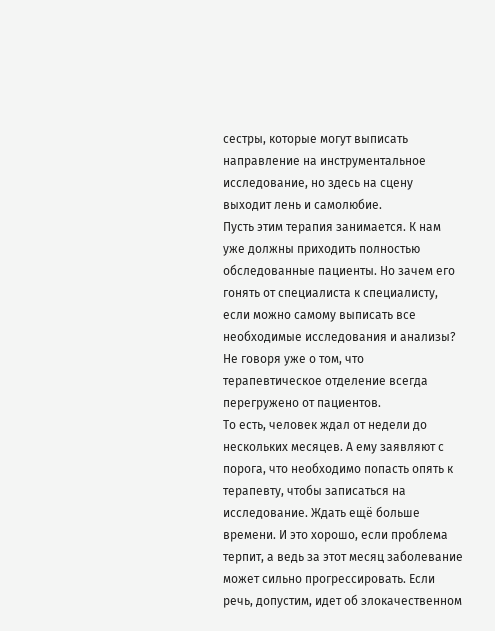сестры, которые могут выписать направление на инструментальное исследование, но здесь на сцену выходит лень и самолюбие.
Пусть этим терапия занимается. К нам уже должны приходить полностью обследованные пациенты. Но зачем его гонять от специалиста к специалисту, если можно самому выписать все необходимые исследования и анализы? Не говоря уже о том, что терапевтическое отделение всегда перегружено от пациентов.
То есть, человек ждал от недели до нескольких месяцев. А ему заявляют с порога, что необходимо попасть опять к терапевту, чтобы записаться на исследование. Ждать ещё больше времени. И это хорошо, если проблема терпит, а ведь за этот месяц заболевание может сильно прогрессировать. Если речь, допустим, идет об злокачественном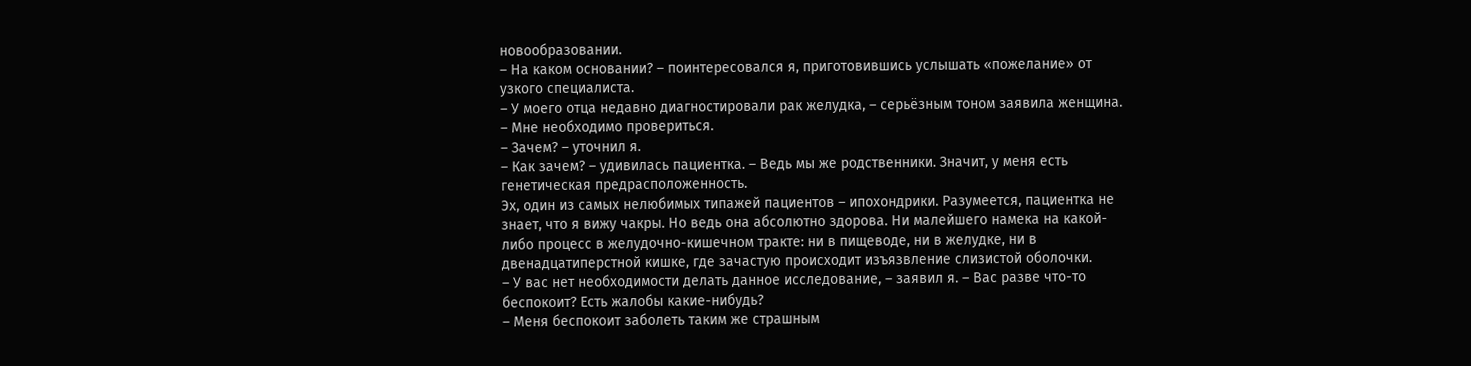новообразовании.
– На каком основании? – поинтересовался я, приготовившись услышать «пожелание» от узкого специалиста.
– У моего отца недавно диагностировали рак желудка, – серьёзным тоном заявила женщина. – Мне необходимо провериться.
– Зачем? – уточнил я.
– Как зачем? – удивилась пациентка. – Ведь мы же родственники. Значит, у меня есть генетическая предрасположенность.
Эх, один из самых нелюбимых типажей пациентов – ипохондрики. Разумеется, пациентка не знает, что я вижу чакры. Но ведь она абсолютно здорова. Ни малейшего намека на какой-либо процесс в желудочно-кишечном тракте: ни в пищеводе, ни в желудке, ни в двенадцатиперстной кишке, где зачастую происходит изъязвление слизистой оболочки.
– У вас нет необходимости делать данное исследование, – заявил я. – Вас разве что-то беспокоит? Есть жалобы какие-нибудь?
– Меня беспокоит заболеть таким же страшным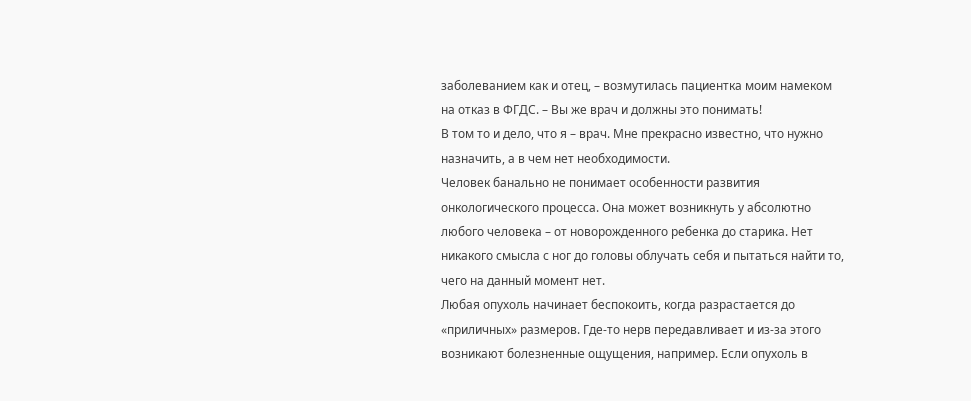заболеванием как и отец, – возмутилась пациентка моим намеком на отказ в ФГДС. – Вы же врач и должны это понимать!
В том то и дело, что я – врач. Мне прекрасно известно, что нужно назначить, а в чем нет необходимости.
Человек банально не понимает особенности развития онкологического процесса. Она может возникнуть у абсолютно любого человека – от новорожденного ребенка до старика. Нет никакого смысла с ног до головы облучать себя и пытаться найти то, чего на данный момент нет.
Любая опухоль начинает беспокоить, когда разрастается до «приличных» размеров. Где-то нерв передавливает и из-за этого возникают болезненные ощущения, например. Если опухоль в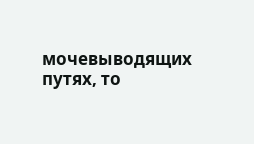мочевыводящих путях, то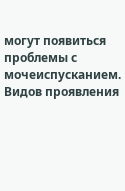могут появиться проблемы с мочеиспусканием. Видов проявления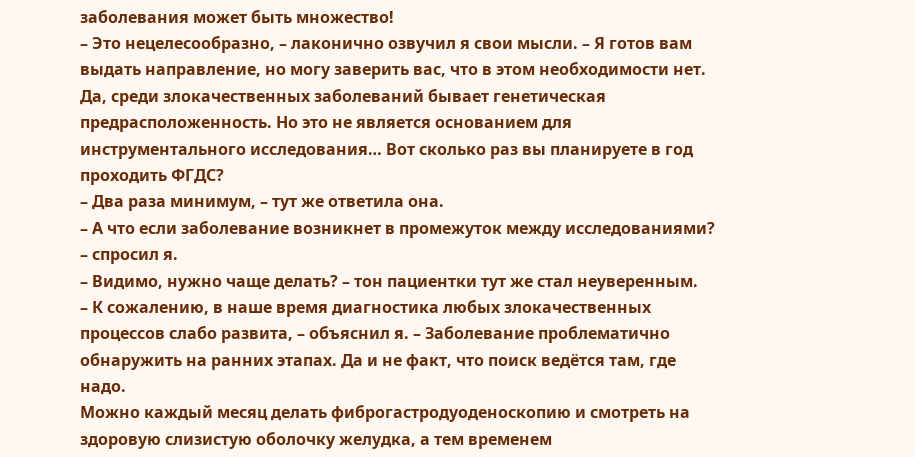заболевания может быть множество!
– Это нецелесообразно, – лаконично озвучил я свои мысли. – Я готов вам выдать направление, но могу заверить вас, что в этом необходимости нет. Да, среди злокачественных заболеваний бывает генетическая предрасположенность. Но это не является основанием для инструментального исследования… Вот сколько раз вы планируете в год проходить ФГДС?
– Два раза минимум, – тут же ответила она.
– А что если заболевание возникнет в промежуток между исследованиями? – спросил я.
– Видимо, нужно чаще делать? – тон пациентки тут же стал неуверенным.
– К сожалению, в наше время диагностика любых злокачественных процессов слабо развита, – объяснил я. – Заболевание проблематично обнаружить на ранних этапах. Да и не факт, что поиск ведётся там, где надо.
Можно каждый месяц делать фиброгастродуоденоскопию и смотреть на здоровую слизистую оболочку желудка, а тем временем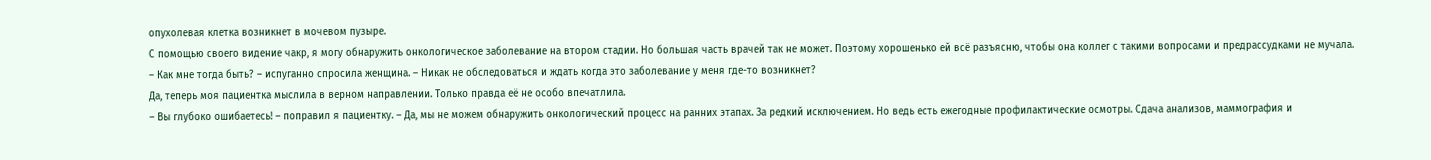опухолевая клетка возникнет в мочевом пузыре.
С помощью своего видение чакр, я могу обнаружить онкологическое заболевание на втором стадии. Но большая часть врачей так не может. Поэтому хорошенько ей всё разъясню, чтобы она коллег с такими вопросами и предрассудками не мучала.
– Как мне тогда быть? – испуганно спросила женщина. – Никак не обследоваться и ждать когда это заболевание у меня где-то возникнет?
Да, теперь моя пациентка мыслила в верном направлении. Только правда её не особо впечатлила.
– Вы глубоко ошибаетесь! – поправил я пациентку. – Да, мы не можем обнаружить онкологический процесс на ранних этапах. За редкий исключением. Но ведь есть ежегодные профилактические осмотры. Сдача анализов, маммография и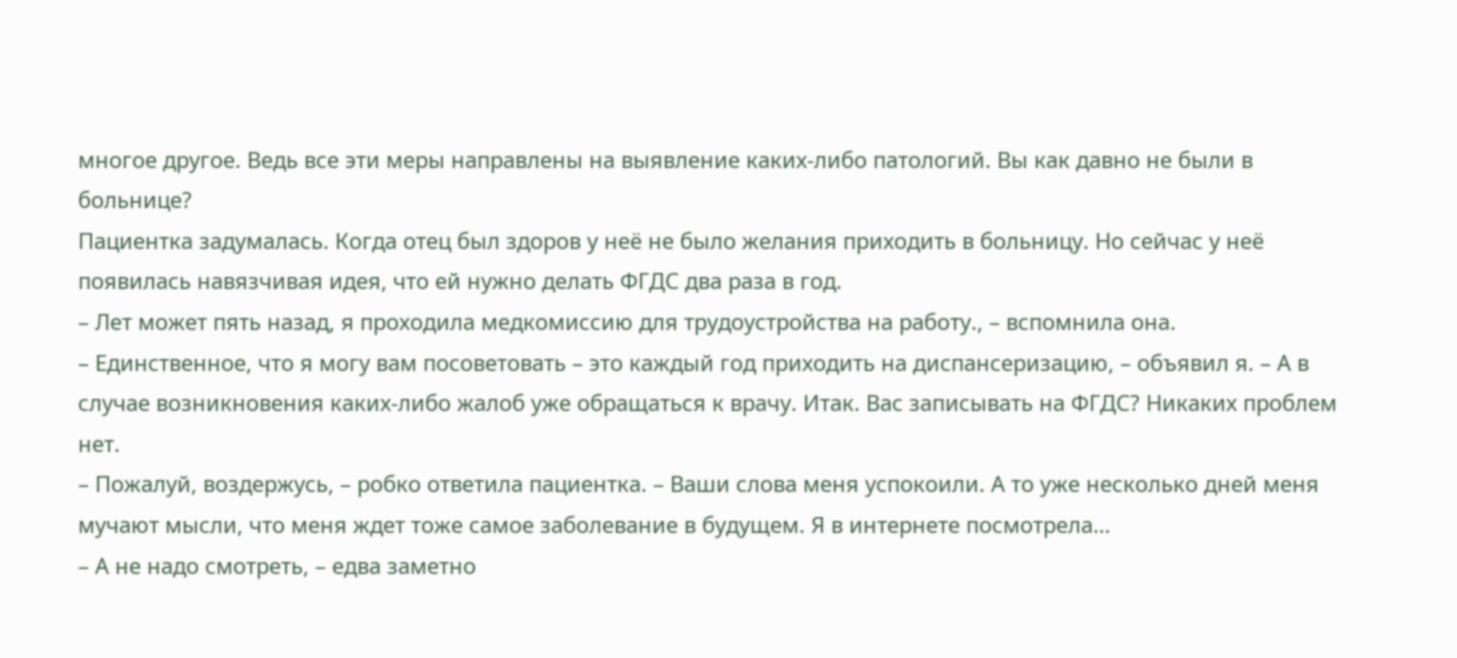многое другое. Ведь все эти меры направлены на выявление каких-либо патологий. Вы как давно не были в больнице?
Пациентка задумалась. Когда отец был здоров у неё не было желания приходить в больницу. Но сейчас у неё появилась навязчивая идея, что ей нужно делать ФГДС два раза в год.
– Лет может пять назад, я проходила медкомиссию для трудоустройства на работу., – вспомнила она.
– Единственное, что я могу вам посоветовать – это каждый год приходить на диспансеризацию, – объявил я. – А в случае возникновения каких-либо жалоб уже обращаться к врачу. Итак. Вас записывать на ФГДС? Никаких проблем нет.
– Пожалуй, воздержусь, – робко ответила пациентка. – Ваши слова меня успокоили. А то уже несколько дней меня мучают мысли, что меня ждет тоже самое заболевание в будущем. Я в интернете посмотрела…
– А не надо смотреть, – едва заметно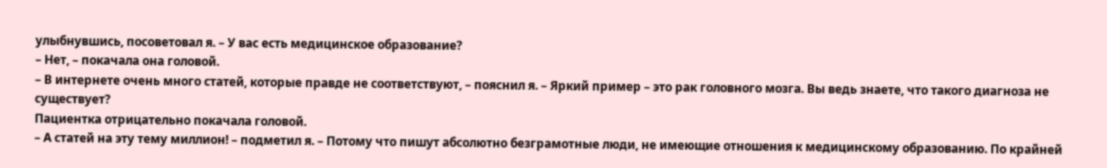улыбнувшись, посоветовал я. – У вас есть медицинское образование?
– Нет, – покачала она головой.
– В интернете очень много статей, которые правде не соответствуют, – пояснил я. – Яркий пример – это рак головного мозга. Вы ведь знаете, что такого диагноза не существует?
Пациентка отрицательно покачала головой.
– А статей на эту тему миллион! – подметил я. – Потому что пишут абсолютно безграмотные люди, не имеющие отношения к медицинскому образованию. По крайней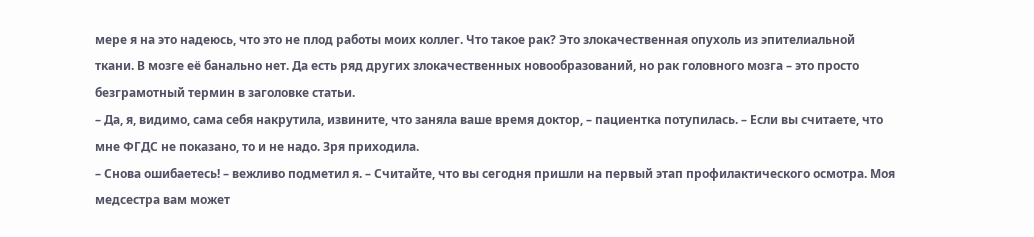мере я на это надеюсь, что это не плод работы моих коллег. Что такое рак? Это злокачественная опухоль из эпителиальной ткани. В мозге её банально нет. Да есть ряд других злокачественных новообразований, но рак головного мозга – это просто безграмотный термин в заголовке статьи.
– Да, я, видимо, сама себя накрутила, извините, что заняла ваше время доктор, – пациентка потупилась. – Если вы считаете, что мне ФГДС не показано, то и не надо. Зря приходила.
– Снова ошибаетесь! – вежливо подметил я. – Считайте, что вы сегодня пришли на первый этап профилактического осмотра. Моя медсестра вам может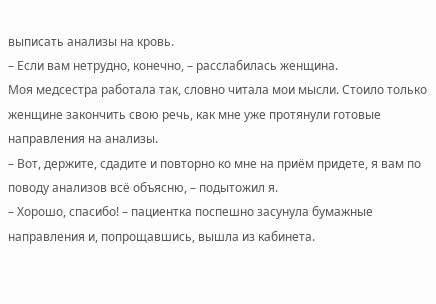выписать анализы на кровь.
– Если вам нетрудно, конечно, – расслабилась женщина.
Моя медсестра работала так, словно читала мои мысли. Стоило только женщине закончить свою речь, как мне уже протянули готовые направления на анализы.
– Вот, держите, сдадите и повторно ко мне на приём придете, я вам по поводу анализов всё объясню, – подытожил я.
– Хорошо, спасибо! – пациентка поспешно засунула бумажные направления и, попрощавшись, вышла из кабинета.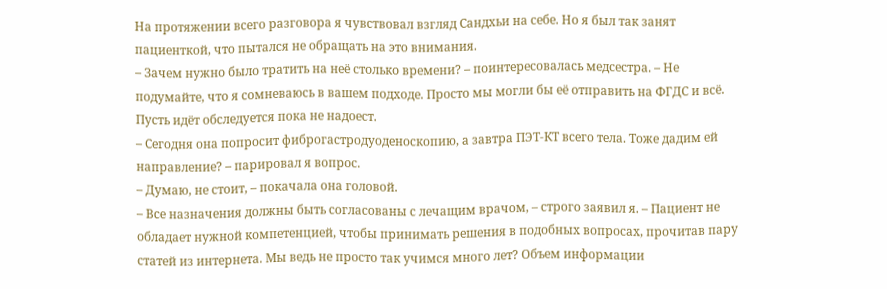На протяжении всего разговора я чувствовал взгляд Сандхьи на себе. Но я был так занят пациенткой, что пытался не обращать на это внимания.
– Зачем нужно было тратить на неё столько времени? – поинтересовалась медсестра. – Не подумайте, что я сомневаюсь в вашем подходе. Просто мы могли бы её отправить на ФГДС и всё. Пусть идёт обследуется пока не надоест.
– Сегодня она попросит фиброгастродуоденоскопию, а завтра ПЭТ-КТ всего тела. Тоже дадим ей направление? – парировал я вопрос.
– Думаю, не стоит, – покачала она головой.
– Все назначения должны быть согласованы с лечащим врачом, – строго заявил я. – Пациент не обладает нужной компетенцией, чтобы принимать решения в подобных вопросах, прочитав пару статей из интернета. Мы ведь не просто так учимся много лет? Объем информации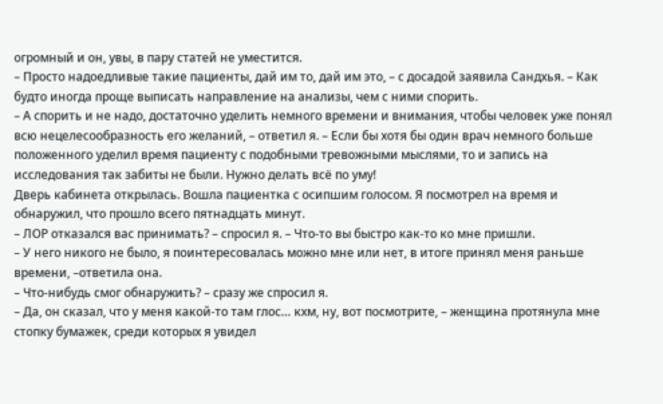огромный и он, увы, в пару статей не уместится.
– Просто надоедливые такие пациенты, дай им то, дай им это, – с досадой заявила Сандхья. – Как будто иногда проще выписать направление на анализы, чем с ними спорить.
– А спорить и не надо, достаточно уделить немного времени и внимания, чтобы человек уже понял всю нецелесообразность его желаний, – ответил я. – Если бы хотя бы один врач немного больше положенного уделил время пациенту с подобными тревожными мыслями, то и запись на исследования так забиты не были. Нужно делать всё по уму!
Дверь кабинета открылась. Вошла пациентка с осипшим голосом. Я посмотрел на время и обнаружил, что прошло всего пятнадцать минут.
– ЛОР отказался вас принимать? – спросил я. – Что-то вы быстро как-то ко мне пришли.
– У него никого не было, я поинтересовалась можно мне или нет, в итоге принял меня раньше времени, –ответила она.
– Что-нибудь смог обнаружить? – сразу же спросил я.
– Да, он сказал, что у меня какой-то там глос… кхм, ну, вот посмотрите, – женщина протянула мне стопку бумажек, среди которых я увидел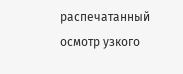распечатанный осмотр узкого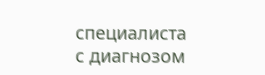специалиста с диагнозом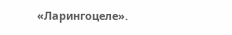«Ларингоцеле».